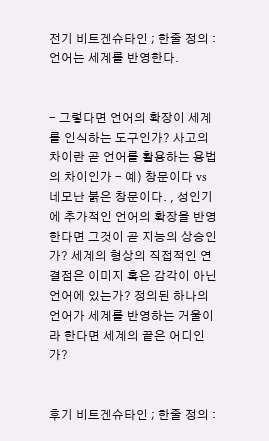전기 비트겐슈타인 ; 한줄 정의 : 언어는 세계를 반영한다.


- 그렇다면 언어의 확장이 세계를 인식하는 도구인가? 사고의 차이란 곧 언어를 활용하는 용법의 차이인가 - 예) 창문이다 vs 네모난 붉은 창문이다. , 성인기에 추가적인 언어의 확장을 반영한다면 그것이 곧 지능의 상승인가? 세계의 형상의 직접적인 연결점은 이미지 혹은 감각이 아닌 언어에 있는가? 정의된 하나의 언어가 세계를 반영하는 거울이라 한다면 세계의 끝은 어디인가?


후기 비트겐슈타인 ; 한줄 정의 :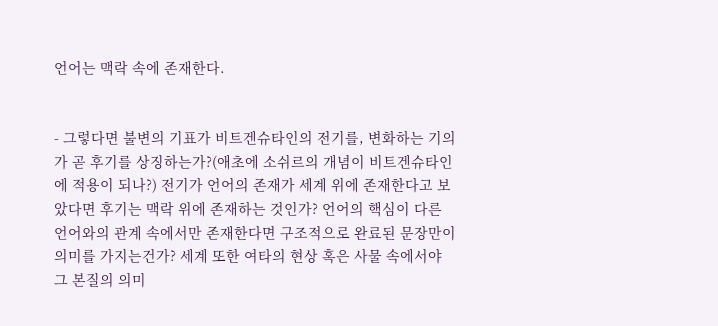언어는 맥락 속에 존재한다.


- 그렇다면 불변의 기표가 비트겐슈타인의 전기를, 변화하는 기의가 곧 후기를 상징하는가?(애초에 소쉬르의 개념이 비트겐슈타인에 적용이 되나?) 전기가 언어의 존재가 세계 위에 존재한다고 보았다면 후기는 맥락 위에 존재하는 것인가? 언어의 핵심이 다른 언어와의 관계 속에서만 존재한다면 구조적으로 완료된 문장만이 의미를 가지는건가? 세계 또한 여타의 현상 혹은 사물 속에서야 그 본질의 의미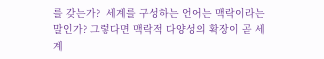를 갖는가?  세계를 구성하는 언어는 맥락이라는 말인가? 그렇다면 맥락적 다양성의 확장이 곧 세계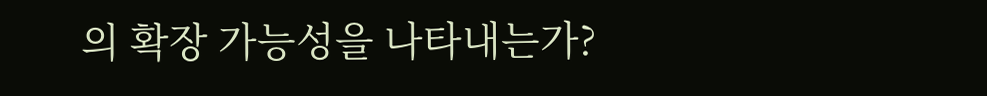의 확장 가능성을 나타내는가?